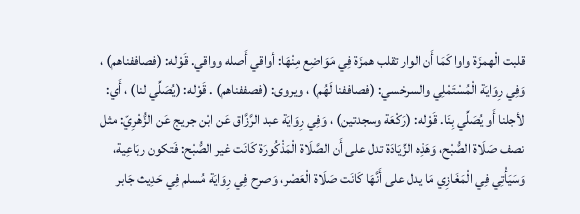قلبت الْهمزَة واوا كَمَا أَن الوار تقلب همزَة فِي مَوَاضِع مِنْهَا: أواقي أَصله وواقي. قَوْله: (فصاففناهم) ، وَفِي رِوَايَة الْمُسْتَمْلِي والسرخسي: (فصاففنا لَهُم) ، ويروى: (فصففناهم) . قَوْله: (يُصَلِّي لنا) ، أَي: لأجلنا أَو يُصَلِّي بِنَا. قَوْله: (رَكْعَة وسجدتين) ، وَفِي رِوَايَة عبد الرَّزَّاق عَن ابْن جريج عَن الزُّهْرِيّ: مثل نصف صَلَاة الصُّبْح، وَهَذِه الزِّيَادَة تدل على أَن الصَّلَاة الْمَذْكُورَة كَانَت غير الصُّبْح: فَتكون ربَاعِية، وَسَيَأْتِي فِي الْمَغَازِي مَا يدل على أَنَّهَا كَانَت صَلَاة الْعَصْر، وَصرح فِي رِوَايَة مُسلم فِي حَدِيث جَابر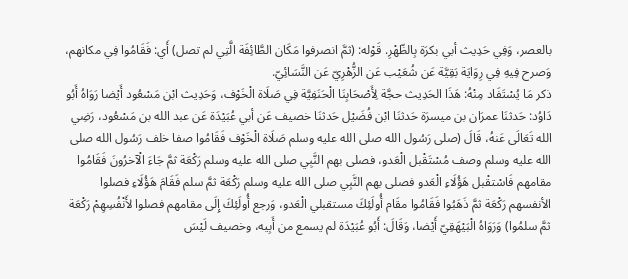بالعصر، وَفِي حَدِيث أبي بكرَة بِالظّهْرِ. قَوْله: (ثمَّ انصرفوا مَكَان الطَّائِفَة الَّتِي لم تصل) أَي: فَقَامُوا فِي مكانهم، وَصرح فِيهِ فِي رِوَايَة بَقِيَّة عَن شُعَيْب عَن الزُّهْرِيّ عَن النَّسَائِيّ.
ذكر مَا يُسْتَفَاد مِنْهُ: هَذَا الحَدِيث حجَّة لِأَصْحَابِنَا الْحَنَفِيَّة فِي صَلَاة الْخَوْف، وَحَدِيث ابْن مَسْعُود أَيْضا رَوَاهُ أَبُو دَاوُد: حَدثنَا عمرَان بن ميسرَة حَدثنَا ابْن فُضَيْل حَدثنَا خصيف عَن أبي عُبَيْدَة عَن عبد الله بن مَسْعُود، رَضِي الله تَعَالَى عَنهُ، قَالَ (صلى رَسُول الله صلى الله عليه وسلم صَلَاة الْخَوْف فَقَامُوا صفا خلف رَسُول الله صلى الله عليه وسلم وصف مُسْتَقْبل الْعَدو، فصلى بهم النَّبِي صلى الله عليه وسلم رَكْعَة ثمَّ جَاءَ الْآخرُونَ فَقَامُوا مقامهم فَاسْتقْبل هَؤُلَاءِ الْعَدو فصلى بهم النَّبِي صلى الله عليه وسلم رَكْعَة ثمَّ سلم فَقَامَ هَؤُلَاءِ فصلوا الأنفسهم رَكْعَة ثمَّ ذَهَبُوا فَقَامُوا مقَام أُولَئِكَ مستقبلي الْعَدو، وَرجع أُولَئِكَ إِلَى مقامهم فصلوا لأَنْفُسِهِمْ رَكْعَة ثمَّ سلمُوا) وَرَوَاهُ الْبَيْهَقِيّ أَيْضا، وَقَالَ: أَبُو عُبَيْدَة لم يسمع من أَبِيه، وخصيف لَيْسَ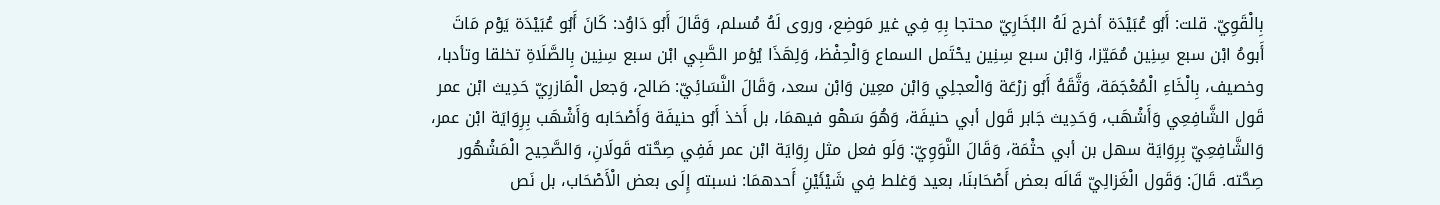بِالْقَوِيّ. قلت: أَبُو عُبَيْدَة أخرج لَهُ البُخَارِيّ محتجا بِهِ فِي غير مَوضِع، وروى لَهُ مُسلم، وَقَالَ أَبُو دَاوُد: كَانَ أَبُو عُبَيْدَة يَوْم مَاتَ أَبوهُ ابْن سبع سِنِين مُمَيّزا، وَابْن سبع سِنِين يحْتَمل السماع وَالْحِفْظ، وَلِهَذَا يُؤمر الصَّبِي ابْن سبع سِنِين بِالصَّلَاةِ تخلقا وتأدبا، وخصيف، بِالْخَاءِ الْمُعْجَمَة، وَثَّقَهُ أَبُو زرْعَة وَالْعجلِي وَابْن معِين وَابْن سعد، وَقَالَ النَّسَائِيّ: صَالح، وَجعل الْمَازرِيّ حَدِيث ابْن عمر قَول الشَّافِعِي وَأَشْهَب، وَحَدِيث جَابر قَول أبي حنيفَة، وَهُوَ سَهْو فيهمَا، بل أَخذ أَبُو حنيفَة وَأَصْحَابه وَأَشْهَب بِرِوَايَة ابْن عمر، وَالشَّافِعِيّ بِرِوَايَة سهل بن أبي حثْمَة، وَقَالَ النَّوَوِيّ: وَلَو فعل مثل رِوَايَة ابْن عمر فَفِي صِحَّته قَولَانِ، وَالصَّحِيح الْمَشْهُور صِحَّته. قَالَ: وَقَول الْغَزالِيّ قَالَه بعض أَصْحَابنَا، بعيد وَغلط فِي شَيْئَيْنِ أَحدهمَا: نسبته إِلَى بعض الْأَصْحَاب، بل نَص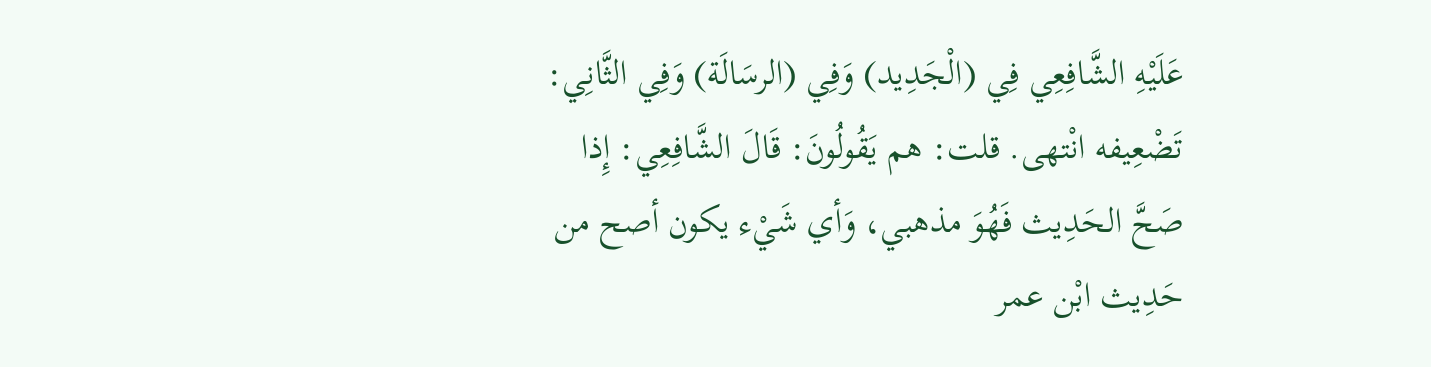عَلَيْهِ الشَّافِعِي فِي (الْجَدِيد) وَفِي (الرسَالَة) وَفِي الثَّانِي: تَضْعِيفه انْتهى. قلت: هم يَقُولُونَ: قَالَ الشَّافِعِي: إِذا صَحَّ الحَدِيث فَهُوَ مذهبي، وَأي شَيْء يكون أصح من حَدِيث ابْن عمر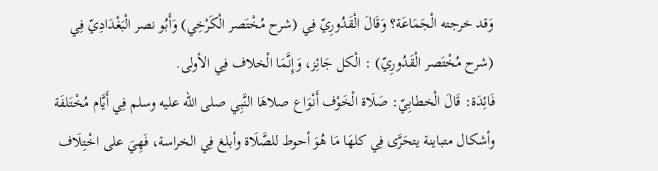وَقد خرجته الْجَمَاعَة؟ وَقَالَ الْقَدُورِيّ فِي (شرح مُخْتَصر الْكَرْخِي) وَأَبُو نصر الْبَغْدَادِيّ فِي (شرح مُخْتَصر الْقَدُورِيّ) : الْكل جَائِز، وَإِنَّمَا الْخلاف فِي الأولى.
فَائِدَة: قَالَ الْخطابِيّ: صَلَاة الْخَوْف أَنْوَاع صلاهَا النَّبِي صلى الله عليه وسلم فِي أَيَّام مُخْتَلفَة وأشكال متباينة يتحَرَّى فِي كلهَا مَا هُوَ أحوط للصَّلَاة وأبلغ فِي الخراسة، فَهِيَ على اخْتِلَاف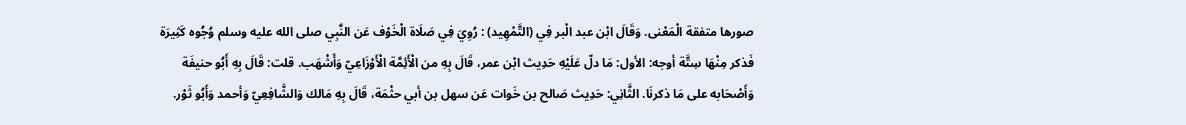صورها متفقة الْمَعْنى. وَقَالَ ابْن عبد الْبر فِي (التَّمْهِيد) : رُوِيَ فِي صَلَاة الْخَوْف عَن النَّبِي صلى الله عليه وسلم وُجُوه كَثِيرَة فَذكر مِنْهَا سِتَّة أوجه: الأول: مَا دلّ عَلَيْهِ حَدِيث ابْن عمر، قَالَ بِهِ من الْأَئِمَّة الْأَوْزَاعِيّ وَأَشْهَب. قلت: قَالَ بِهِ أَبُو حنيفَة وَأَصْحَابه على مَا ذكرنَا. الثَّانِي: حَدِيث صَالح بن خَوات عَن سهل بن أبي حثْمَة، قَالَ بِهِ مَالك وَالشَّافِعِيّ وَأحمد وَأَبُو ثَوْر.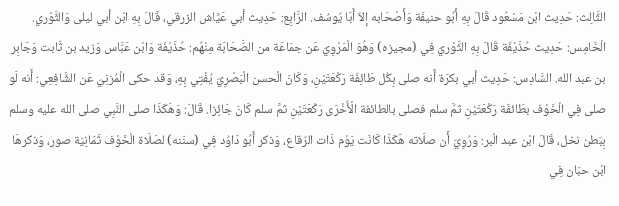الثَّالِث: حَدِيث ابْن مَسْعُود قَالَ بِهِ أَبُو حنيفَة وَأَصْحَابه إلاّ أَبَا يُوسُف. الرَّابِع: حَدِيث أبي عَيَّاش الزرقي، قَالَ بِهِ ابْن أبي ليلى وَالثَّوْري. الْخَامِس: حَدِيث حُذَيْفَة قَالَ بِهِ الثَّوْريّ فِي (مجيزه) وَهُوَ الْمَرْوِيّ عَن جمَاعَة من الصَّحَابَة مِنْهُم: حُذَيْفَة وَابْن عَبَّاس وَزيد بن ثَابت وَجَابِر بن عبد الله. السَّادِس: حَدِيث أبي بكرَة أَنه صلى بِكُل طَائِفَة رَكْعَتَيْنِ، وَكَانَ الْحسن الْبَصْرِيّ يُفْتِي بِهِ، وَقد حكى الْمُزنِيّ عَن الشَّافِعِي: أَنه لَو صلى فِي الْخَوْف بطَائفَة رَكْعَتَيْنِ ثمَّ سلم فصلى بالطائفة الْأُخْرَى رَكْعَتَيْنِ ثمَّ سلم كَانَ جَائِزا. قَالَ: وَهَكَذَا صلى النَّبِي صلى الله عليه وسلم بِبَطن نخل، قَالَ ابْن عبد الْبر: وَرُوِيَ أَن صلَاته هَكَذَا كَانَت يَوْم ذَات الرّقاع، وَذكر أَبُو دَاوُد فِي (سنَنه) لصَلَاة الْخَوْف ثَمَانِيَة صور، وَذكرهَا ابْن حبَان فِي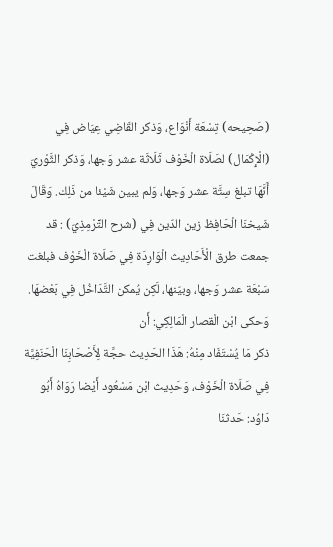(صَحِيحه) تِسْعَة أَنْوَاع، وَذكر القَاضِي عِيَاض فِي (الْإِكْمَال) لصَلَاة الْخَوْف ثَلَاثَة عشر وَجها، وَذكر الثَّوْريّ أَنَّهَا تبلغ سِتَّة عشر وَجها، وَلم يبين شَيْئا من ذَلِك. وَقَالَ شَيخنَا الْحَافِظ زين الدّين فِي (شرح التِّرْمِذِيّ) : قد جمعت طرق الْأَحَادِيث الْوَارِدَة فِي صَلَاة الْخَوْف فبلغت سَبْعَة عشر وَجها، وبيّنها، لَكِن يُمكن التَّدَاخُل فِي بَعْضهَا. وَحكى ابْن الْقصار الْمَالِكِي: أَن
ذكر مَا يُسْتَفَاد مِنْهُ: هَذَا الحَدِيث حجَّة لِأَصْحَابِنَا الْحَنَفِيَّة فِي صَلَاة الْخَوْف، وَحَدِيث ابْن مَسْعُود أَيْضا رَوَاهُ أَبُو دَاوُد: حَدثنَا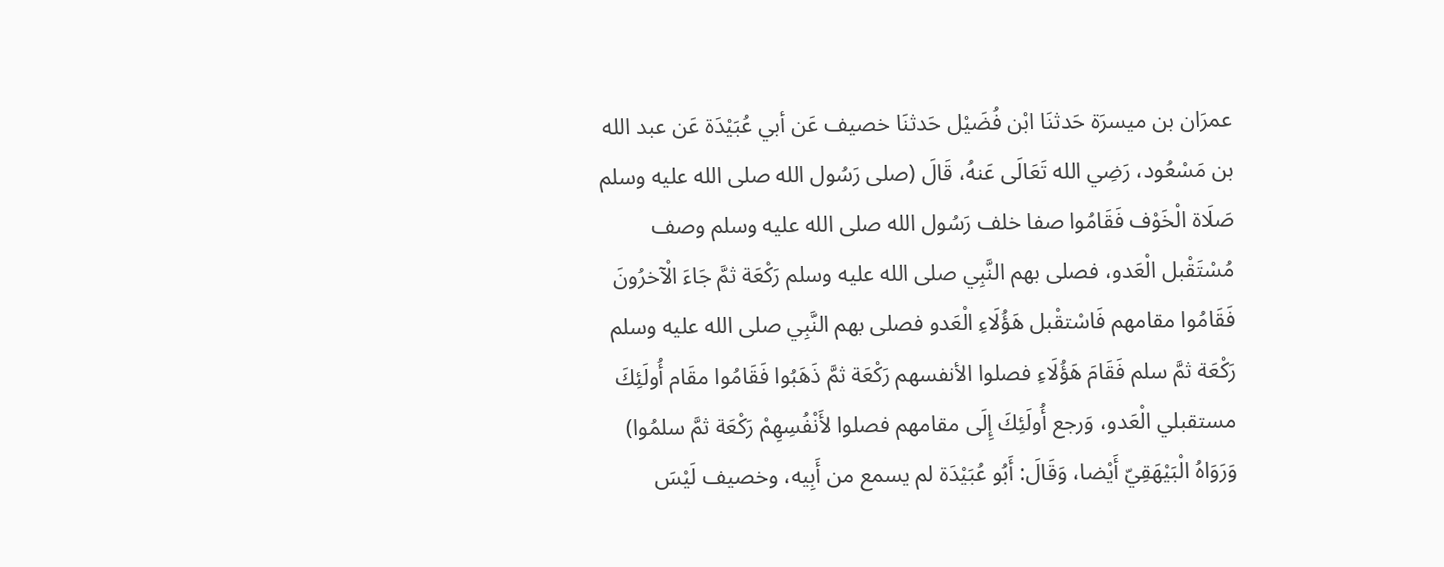عمرَان بن ميسرَة حَدثنَا ابْن فُضَيْل حَدثنَا خصيف عَن أبي عُبَيْدَة عَن عبد الله بن مَسْعُود، رَضِي الله تَعَالَى عَنهُ، قَالَ (صلى رَسُول الله صلى الله عليه وسلم صَلَاة الْخَوْف فَقَامُوا صفا خلف رَسُول الله صلى الله عليه وسلم وصف مُسْتَقْبل الْعَدو، فصلى بهم النَّبِي صلى الله عليه وسلم رَكْعَة ثمَّ جَاءَ الْآخرُونَ فَقَامُوا مقامهم فَاسْتقْبل هَؤُلَاءِ الْعَدو فصلى بهم النَّبِي صلى الله عليه وسلم رَكْعَة ثمَّ سلم فَقَامَ هَؤُلَاءِ فصلوا الأنفسهم رَكْعَة ثمَّ ذَهَبُوا فَقَامُوا مقَام أُولَئِكَ مستقبلي الْعَدو، وَرجع أُولَئِكَ إِلَى مقامهم فصلوا لأَنْفُسِهِمْ رَكْعَة ثمَّ سلمُوا) وَرَوَاهُ الْبَيْهَقِيّ أَيْضا، وَقَالَ: أَبُو عُبَيْدَة لم يسمع من أَبِيه، وخصيف لَيْسَ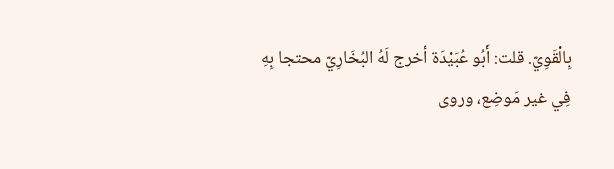بِالْقَوِيّ. قلت: أَبُو عُبَيْدَة أخرج لَهُ البُخَارِيّ محتجا بِهِ فِي غير مَوضِع، وروى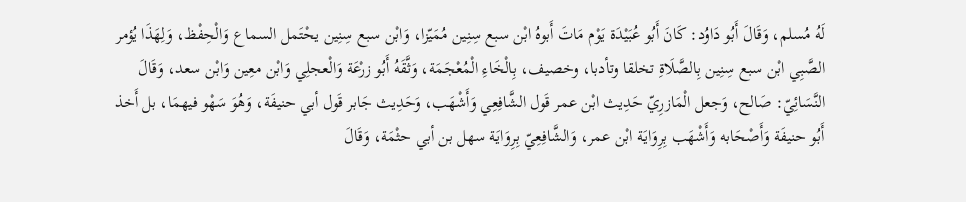لَهُ مُسلم، وَقَالَ أَبُو دَاوُد: كَانَ أَبُو عُبَيْدَة يَوْم مَاتَ أَبوهُ ابْن سبع سِنِين مُمَيّزا، وَابْن سبع سِنِين يحْتَمل السماع وَالْحِفْظ، وَلِهَذَا يُؤمر الصَّبِي ابْن سبع سِنِين بِالصَّلَاةِ تخلقا وتأدبا، وخصيف، بِالْخَاءِ الْمُعْجَمَة، وَثَّقَهُ أَبُو زرْعَة وَالْعجلِي وَابْن معِين وَابْن سعد، وَقَالَ النَّسَائِيّ: صَالح، وَجعل الْمَازرِيّ حَدِيث ابْن عمر قَول الشَّافِعِي وَأَشْهَب، وَحَدِيث جَابر قَول أبي حنيفَة، وَهُوَ سَهْو فيهمَا، بل أَخذ أَبُو حنيفَة وَأَصْحَابه وَأَشْهَب بِرِوَايَة ابْن عمر، وَالشَّافِعِيّ بِرِوَايَة سهل بن أبي حثْمَة، وَقَالَ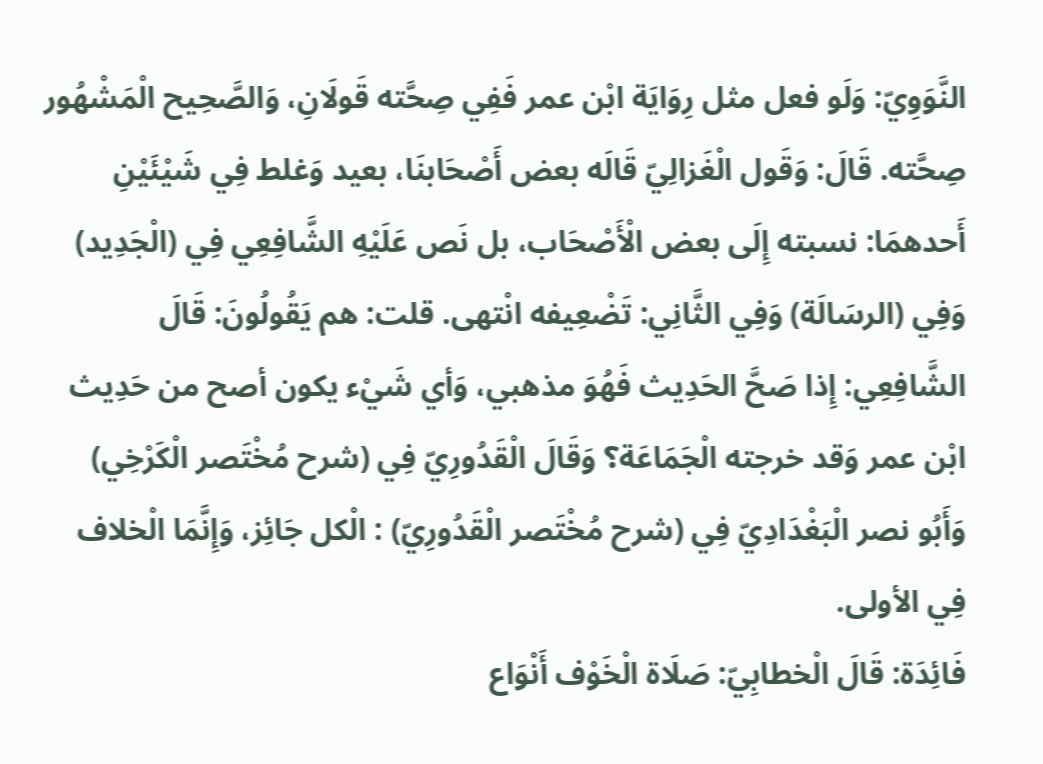النَّوَوِيّ: وَلَو فعل مثل رِوَايَة ابْن عمر فَفِي صِحَّته قَولَانِ، وَالصَّحِيح الْمَشْهُور صِحَّته. قَالَ: وَقَول الْغَزالِيّ قَالَه بعض أَصْحَابنَا، بعيد وَغلط فِي شَيْئَيْنِ أَحدهمَا: نسبته إِلَى بعض الْأَصْحَاب، بل نَص عَلَيْهِ الشَّافِعِي فِي (الْجَدِيد) وَفِي (الرسَالَة) وَفِي الثَّانِي: تَضْعِيفه انْتهى. قلت: هم يَقُولُونَ: قَالَ الشَّافِعِي: إِذا صَحَّ الحَدِيث فَهُوَ مذهبي، وَأي شَيْء يكون أصح من حَدِيث ابْن عمر وَقد خرجته الْجَمَاعَة؟ وَقَالَ الْقَدُورِيّ فِي (شرح مُخْتَصر الْكَرْخِي) وَأَبُو نصر الْبَغْدَادِيّ فِي (شرح مُخْتَصر الْقَدُورِيّ) : الْكل جَائِز، وَإِنَّمَا الْخلاف فِي الأولى.
فَائِدَة: قَالَ الْخطابِيّ: صَلَاة الْخَوْف أَنْوَاع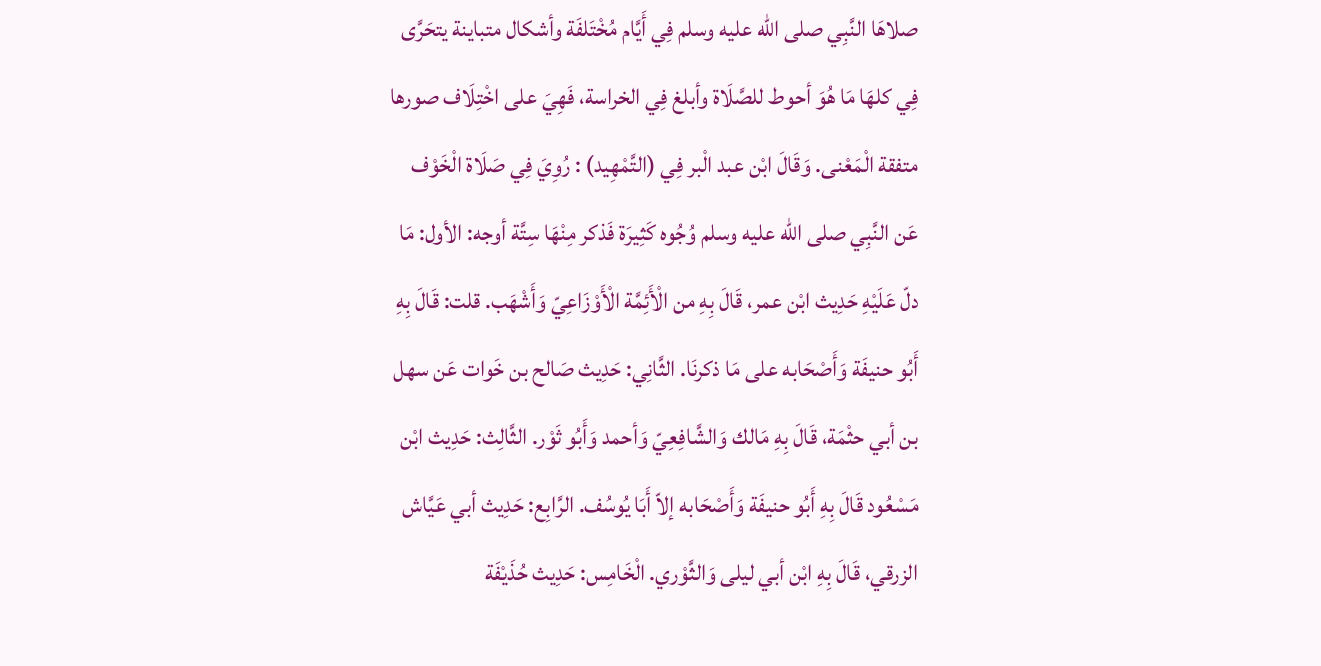صلاهَا النَّبِي صلى الله عليه وسلم فِي أَيَّام مُخْتَلفَة وأشكال متباينة يتحَرَّى فِي كلهَا مَا هُوَ أحوط للصَّلَاة وأبلغ فِي الخراسة، فَهِيَ على اخْتِلَاف صورها متفقة الْمَعْنى. وَقَالَ ابْن عبد الْبر فِي (التَّمْهِيد) : رُوِيَ فِي صَلَاة الْخَوْف عَن النَّبِي صلى الله عليه وسلم وُجُوه كَثِيرَة فَذكر مِنْهَا سِتَّة أوجه: الأول: مَا دلّ عَلَيْهِ حَدِيث ابْن عمر، قَالَ بِهِ من الْأَئِمَّة الْأَوْزَاعِيّ وَأَشْهَب. قلت: قَالَ بِهِ أَبُو حنيفَة وَأَصْحَابه على مَا ذكرنَا. الثَّانِي: حَدِيث صَالح بن خَوات عَن سهل بن أبي حثْمَة، قَالَ بِهِ مَالك وَالشَّافِعِيّ وَأحمد وَأَبُو ثَوْر. الثَّالِث: حَدِيث ابْن مَسْعُود قَالَ بِهِ أَبُو حنيفَة وَأَصْحَابه إلاّ أَبَا يُوسُف. الرَّابِع: حَدِيث أبي عَيَّاش الزرقي، قَالَ بِهِ ابْن أبي ليلى وَالثَّوْري. الْخَامِس: حَدِيث حُذَيْفَة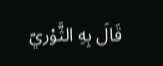قَالَ بِهِ الثَّوْريّ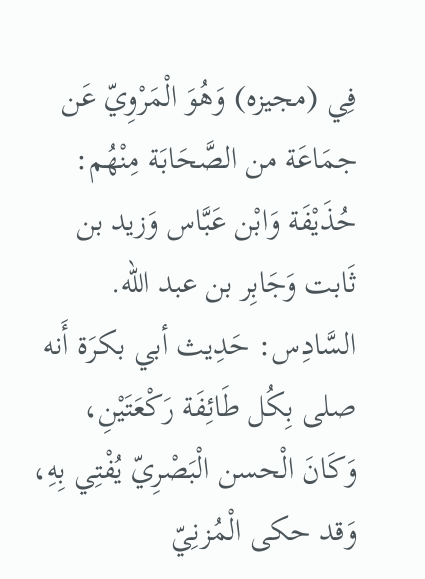فِي (مجيزه) وَهُوَ الْمَرْوِيّ عَن جمَاعَة من الصَّحَابَة مِنْهُم: حُذَيْفَة وَابْن عَبَّاس وَزيد بن ثَابت وَجَابِر بن عبد الله. السَّادِس: حَدِيث أبي بكرَة أَنه صلى بِكُل طَائِفَة رَكْعَتَيْنِ، وَكَانَ الْحسن الْبَصْرِيّ يُفْتِي بِهِ، وَقد حكى الْمُزنِيّ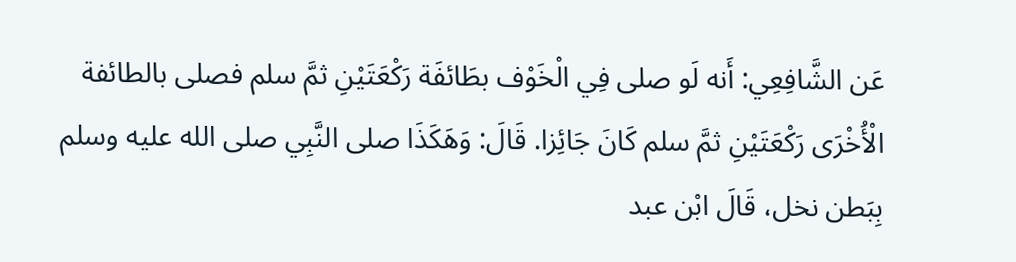عَن الشَّافِعِي: أَنه لَو صلى فِي الْخَوْف بطَائفَة رَكْعَتَيْنِ ثمَّ سلم فصلى بالطائفة الْأُخْرَى رَكْعَتَيْنِ ثمَّ سلم كَانَ جَائِزا. قَالَ: وَهَكَذَا صلى النَّبِي صلى الله عليه وسلم بِبَطن نخل، قَالَ ابْن عبد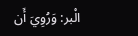الْبر: وَرُوِيَ أَن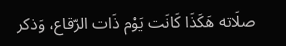صلَاته هَكَذَا كَانَت يَوْم ذَات الرّقاع، وَذكر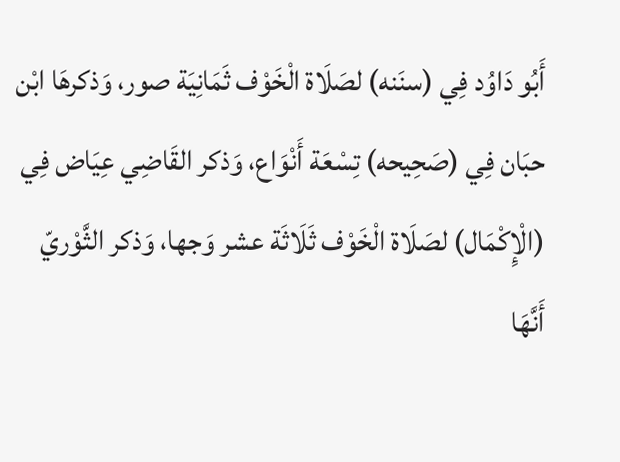أَبُو دَاوُد فِي (سنَنه) لصَلَاة الْخَوْف ثَمَانِيَة صور، وَذكرهَا ابْن حبَان فِي (صَحِيحه) تِسْعَة أَنْوَاع، وَذكر القَاضِي عِيَاض فِي (الْإِكْمَال) لصَلَاة الْخَوْف ثَلَاثَة عشر وَجها، وَذكر الثَّوْريّ أَنَّهَا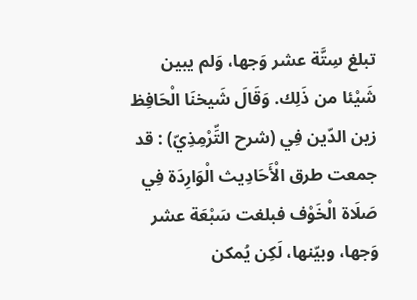تبلغ سِتَّة عشر وَجها، وَلم يبين شَيْئا من ذَلِك. وَقَالَ شَيخنَا الْحَافِظ زين الدّين فِي (شرح التِّرْمِذِيّ) : قد جمعت طرق الْأَحَادِيث الْوَارِدَة فِي صَلَاة الْخَوْف فبلغت سَبْعَة عشر وَجها، وبيّنها، لَكِن يُمكن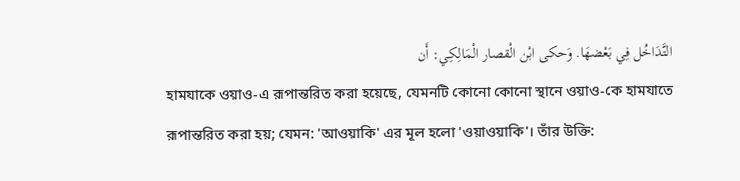التَّدَاخُل فِي بَعْضهَا. وَحكى ابْن الْقصار الْمَالِكِي: أَن
হামযাকে ওয়াও-এ রূপান্তরিত করা হয়েছে, যেমনটি কোনো কোনো স্থানে ওয়াও-কে হামযাতে রূপান্তরিত করা হয়; যেমন: 'আওয়াকি' এর মূল হলো 'ওয়াওয়াকি'। তাঁর উক্তি: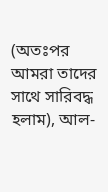(অতঃপর আমরা তাদের সাথে সারিবদ্ধ হলাম), আল-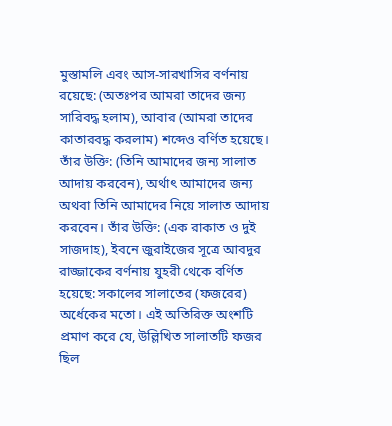মুস্তামলি এবং আস-সারখাসির বর্ণনায় রয়েছে: (অতঃপর আমরা তাদের জন্য সারিবদ্ধ হলাম), আবার (আমরা তাদের কাতারবদ্ধ করলাম) শব্দেও বর্ণিত হয়েছে। তাঁর উক্তি: (তিনি আমাদের জন্য সালাত আদায় করবেন), অর্থাৎ আমাদের জন্য অথবা তিনি আমাদের নিয়ে সালাত আদায় করবেন। তাঁর উক্তি: (এক রাকাত ও দুই সাজদাহ), ইবনে জুরাইজের সূত্রে আবদুর রাজ্জাকের বর্ণনায় যুহরী থেকে বর্ণিত হয়েছে: সকালের সালাতের (ফজরের) অর্ধেকের মতো। এই অতিরিক্ত অংশটি প্রমাণ করে যে, উল্লিখিত সালাতটি ফজর ছিল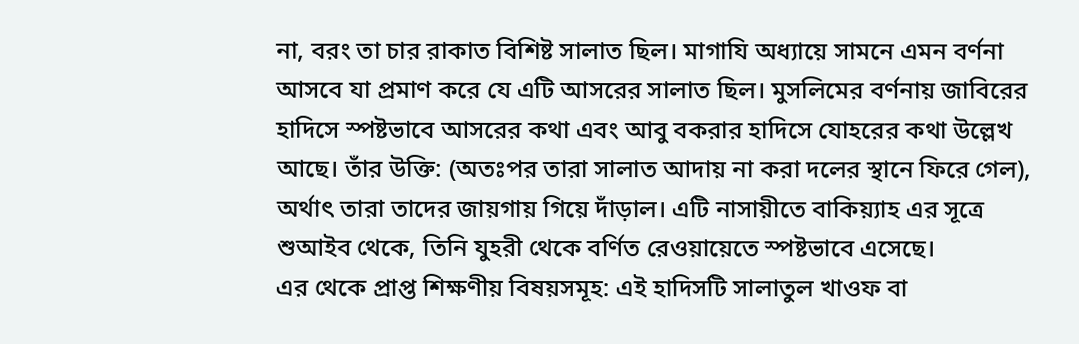না, বরং তা চার রাকাত বিশিষ্ট সালাত ছিল। মাগাযি অধ্যায়ে সামনে এমন বর্ণনা আসবে যা প্রমাণ করে যে এটি আসরের সালাত ছিল। মুসলিমের বর্ণনায় জাবিরের হাদিসে স্পষ্টভাবে আসরের কথা এবং আবু বকরার হাদিসে যোহরের কথা উল্লেখ আছে। তাঁর উক্তি: (অতঃপর তারা সালাত আদায় না করা দলের স্থানে ফিরে গেল), অর্থাৎ তারা তাদের জায়গায় গিয়ে দাঁড়াল। এটি নাসায়ীতে বাকিয়্যাহ এর সূত্রে শুআইব থেকে, তিনি যুহরী থেকে বর্ণিত রেওয়ায়েতে স্পষ্টভাবে এসেছে।
এর থেকে প্রাপ্ত শিক্ষণীয় বিষয়সমূহ: এই হাদিসটি সালাতুল খাওফ বা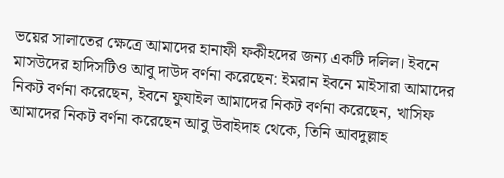ভয়ের সালাতের ক্ষেত্রে আমাদের হানাফী ফকীহদের জন্য একটি দলিল। ইবনে মাসউদের হাদিসটিও আবু দাউদ বর্ণনা করেছেন: ইমরান ইবনে মাইসারা আমাদের নিকট বর্ণনা করেছেন, ইবনে ফুযাইল আমাদের নিকট বর্ণনা করেছেন, খাসিফ আমাদের নিকট বর্ণনা করেছেন আবু উবাইদাহ থেকে, তিনি আবদুল্লাহ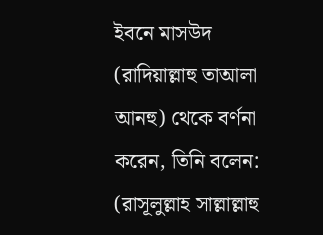ইবনে মাসউদ (রাদিয়াল্লাহু তাআলা আনহু) থেকে বর্ণনা করেন, তিনি বলেন: (রাসূলুল্লাহ সাল্লাল্লাহু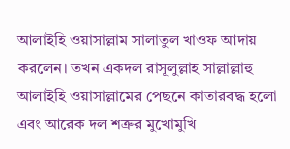আলাইহি ওয়াসাল্লাম সালাতুল খাওফ আদায় করলেন। তখন একদল রাসূলুল্লাহ সাল্লাল্লাহু আলাইহি ওয়াসাল্লামের পেছনে কাতারবদ্ধ হলো এবং আরেক দল শত্রুর মুখোমুখি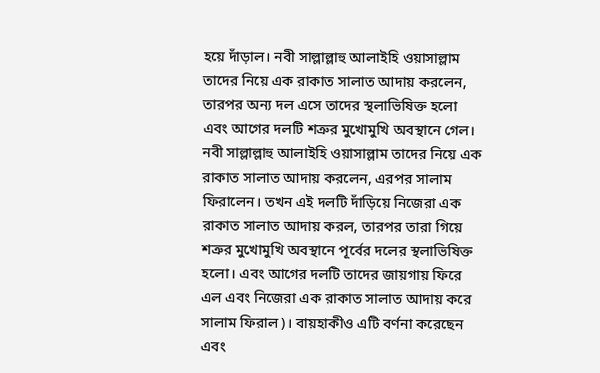হয়ে দাঁড়াল। নবী সাল্লাল্লাহু আলাইহি ওয়াসাল্লাম তাদের নিয়ে এক রাকাত সালাত আদায় করলেন, তারপর অন্য দল এসে তাদের স্থলাভিষিক্ত হলো এবং আগের দলটি শত্রুর মুখোমুখি অবস্থানে গেল। নবী সাল্লাল্লাহু আলাইহি ওয়াসাল্লাম তাদের নিয়ে এক রাকাত সালাত আদায় করলেন, এরপর সালাম ফিরালেন। তখন এই দলটি দাঁড়িয়ে নিজেরা এক রাকাত সালাত আদায় করল, তারপর তারা গিয়ে শত্রুর মুখোমুখি অবস্থানে পূর্বের দলের স্থলাভিষিক্ত হলো। এবং আগের দলটি তাদের জায়গায় ফিরে এল এবং নিজেরা এক রাকাত সালাত আদায় করে সালাম ফিরাল)। বায়হাকীও এটি বর্ণনা করেছেন এবং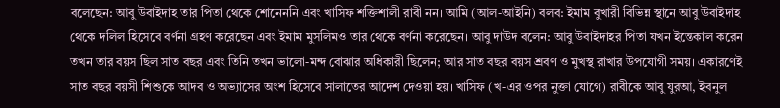বলেছেন: আবু উবাইদাহ তার পিতা থেকে শোনেননি এবং খাসিফ শক্তিশালী রাবী নন। আমি (আল-আইনি) বলব: ইমাম বুখারী বিভিন্ন স্থানে আবু উবাইদাহ থেকে দলিল হিসেবে বর্ণনা গ্রহণ করেছেন এবং ইমাম মুসলিমও তার থেকে বর্ণনা করেছেন। আবু দাউদ বলেন: আবু উবাইদাহর পিতা যখন ইন্তেকাল করেন তখন তার বয়স ছিল সাত বছর এবং তিনি তখন ভালো-মন্দ বোঝার অধিকারী ছিলেন; আর সাত বছর বয়স শ্রবণ ও মুখস্থ রাখার উপযোগী সময়। একারণেই সাত বছর বয়সী শিশুকে আদব ও অভ্যাসের অংশ হিসেবে সালাতের আদেশ দেওয়া হয়। খাসিফ (খ-এর ওপর নুক্তা যোগে) রাবীকে আবু যুরআ, ইবনুল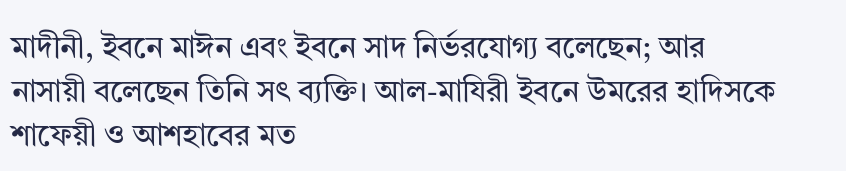মাদীনী, ইবনে মাঈন এবং ইবনে সাদ নির্ভরযোগ্য বলেছেন; আর নাসায়ী বলেছেন তিনি সৎ ব্যক্তি। আল-মাযিরী ইবনে উমরের হাদিসকে শাফেয়ী ও আশহাবের মত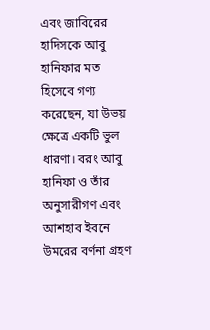এবং জাবিরের হাদিসকে আবু হানিফার মত হিসেবে গণ্য করেছেন, যা উভয় ক্ষেত্রে একটি ভুল ধারণা। বরং আবু হানিফা ও তাঁর অনুসারীগণ এবং আশহাব ইবনে উমরের বর্ণনা গ্রহণ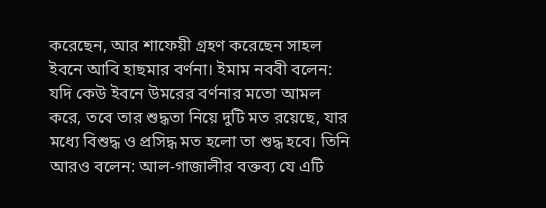করেছেন, আর শাফেয়ী গ্রহণ করেছেন সাহল ইবনে আবি হাছমার বর্ণনা। ইমাম নববী বলেন: যদি কেউ ইবনে উমরের বর্ণনার মতো আমল করে, তবে তার শুদ্ধতা নিয়ে দুটি মত রয়েছে, যার মধ্যে বিশুদ্ধ ও প্রসিদ্ধ মত হলো তা শুদ্ধ হবে। তিনি আরও বলেন: আল-গাজালীর বক্তব্য যে এটি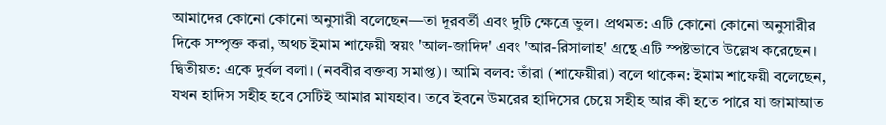আমাদের কোনো কোনো অনুসারী বলেছেন—তা দূরবর্তী এবং দুটি ক্ষেত্রে ভুল। প্রথমত: এটি কোনো কোনো অনুসারীর দিকে সম্পৃক্ত করা, অথচ ইমাম শাফেয়ী স্বয়ং 'আল-জাদিদ' এবং 'আর-রিসালাহ' গ্রন্থে এটি স্পষ্টভাবে উল্লেখ করেছেন। দ্বিতীয়ত: একে দুর্বল বলা। (নববীর বক্তব্য সমাপ্ত)। আমি বলব: তাঁরা (শাফেয়ীরা) বলে থাকেন: ইমাম শাফেয়ী বলেছেন, যখন হাদিস সহীহ হবে সেটিই আমার মাযহাব। তবে ইবনে উমরের হাদিসের চেয়ে সহীহ আর কী হতে পারে যা জামাআত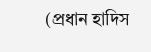(প্রধান হাদিস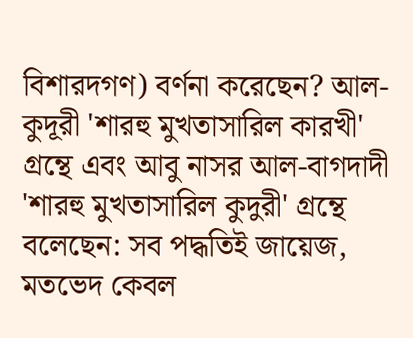বিশারদগণ) বর্ণনা করেছেন? আল-কুদূরী 'শারহু মুখতাসারিল কারখী' গ্রন্থে এবং আবু নাসর আল-বাগদাদী 'শারহু মুখতাসারিল কুদুরী' গ্রন্থে বলেছেন: সব পদ্ধতিই জায়েজ, মতভেদ কেবল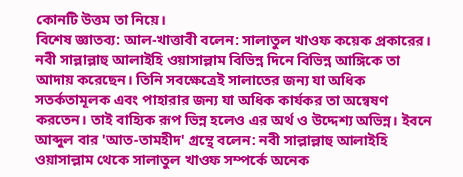কোনটি উত্তম তা নিয়ে।
বিশেষ জ্ঞাতব্য: আল-খাত্তাবী বলেন: সালাতুল খাওফ কয়েক প্রকারের। নবী সাল্লাল্লাহু আলাইহি ওয়াসাল্লাম বিভিন্ন দিনে বিভিন্ন আঙ্গিকে তা আদায় করেছেন। তিনি সবক্ষেত্রেই সালাতের জন্য যা অধিক সতর্কতামূলক এবং পাহারার জন্য যা অধিক কার্যকর তা অন্বেষণ করতেন। তাই বাহ্যিক রূপ ভিন্ন হলেও এর অর্থ ও উদ্দেশ্য অভিন্ন। ইবনে আব্দুল বার 'আত-তামহীদ' গ্রন্থে বলেন: নবী সাল্লাল্লাহু আলাইহি ওয়াসাল্লাম থেকে সালাতুল খাওফ সম্পর্কে অনেক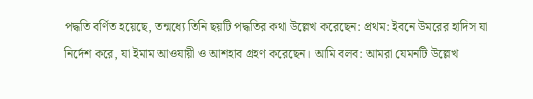পদ্ধতি বর্ণিত হয়েছে, তন্মধ্যে তিনি ছয়টি পদ্ধতির কথা উল্লেখ করেছেন: প্রথম: ইবনে উমরের হাদিস যা নির্দেশ করে, যা ইমাম আওযায়ী ও আশহাব গ্রহণ করেছেন। আমি বলব: আমরা যেমনটি উল্লেখ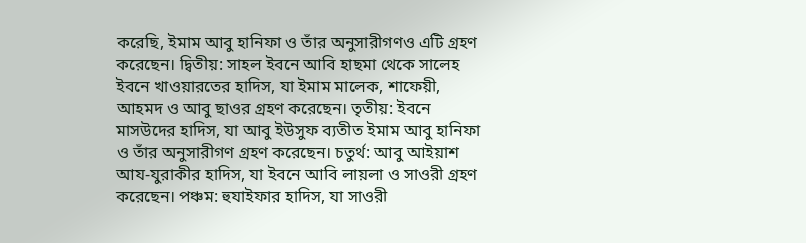করেছি, ইমাম আবু হানিফা ও তাঁর অনুসারীগণও এটি গ্রহণ করেছেন। দ্বিতীয়: সাহল ইবনে আবি হাছমা থেকে সালেহ ইবনে খাওয়ারতের হাদিস, যা ইমাম মালেক, শাফেয়ী, আহমদ ও আবু ছাওর গ্রহণ করেছেন। তৃতীয়: ইবনে মাসউদের হাদিস, যা আবু ইউসুফ ব্যতীত ইমাম আবু হানিফা ও তাঁর অনুসারীগণ গ্রহণ করেছেন। চতুর্থ: আবু আইয়াশ আয-যুরাকীর হাদিস, যা ইবনে আবি লায়লা ও সাওরী গ্রহণ করেছেন। পঞ্চম: হুযাইফার হাদিস, যা সাওরী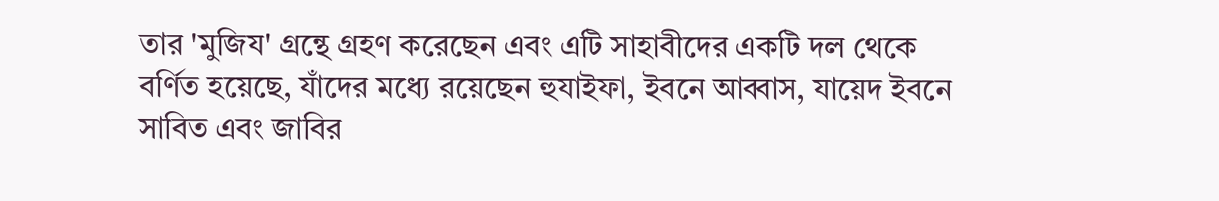তার 'মুজিয' গ্রন্থে গ্রহণ করেছেন এবং এটি সাহাবীদের একটি দল থেকে বর্ণিত হয়েছে, যাঁদের মধ্যে রয়েছেন হুযাইফা, ইবনে আব্বাস, যায়েদ ইবনে সাবিত এবং জাবির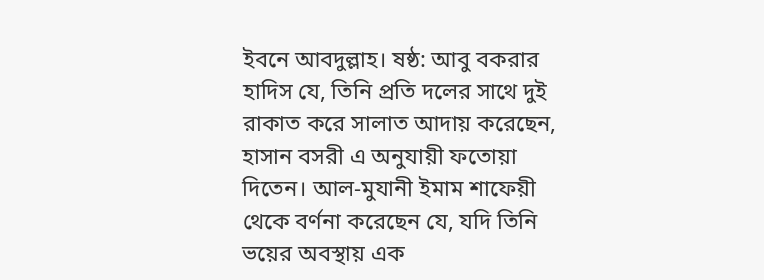ইবনে আবদুল্লাহ। ষষ্ঠ: আবু বকরার হাদিস যে, তিনি প্রতি দলের সাথে দুই রাকাত করে সালাত আদায় করেছেন, হাসান বসরী এ অনুযায়ী ফতোয়া দিতেন। আল-মুযানী ইমাম শাফেয়ী থেকে বর্ণনা করেছেন যে, যদি তিনি ভয়ের অবস্থায় এক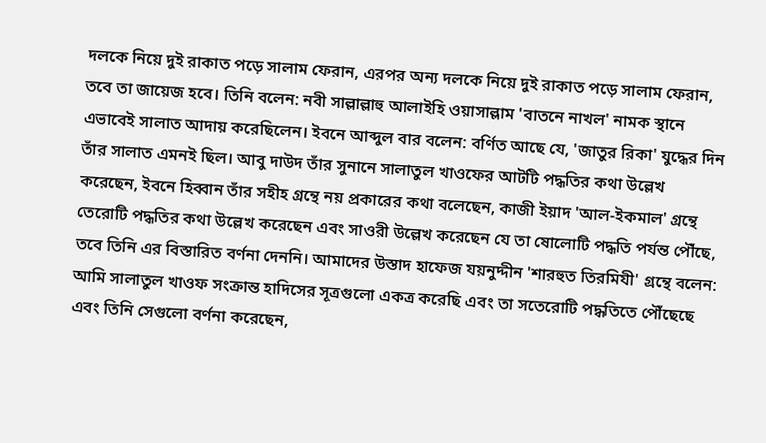দলকে নিয়ে দুই রাকাত পড়ে সালাম ফেরান, এরপর অন্য দলকে নিয়ে দুই রাকাত পড়ে সালাম ফেরান, তবে তা জায়েজ হবে। তিনি বলেন: নবী সাল্লাল্লাহু আলাইহি ওয়াসাল্লাম 'বাতনে নাখল' নামক স্থানে এভাবেই সালাত আদায় করেছিলেন। ইবনে আব্দুল বার বলেন: বর্ণিত আছে যে, 'জাতুর রিকা' যুদ্ধের দিন তাঁর সালাত এমনই ছিল। আবু দাউদ তাঁর সুনানে সালাতুল খাওফের আটটি পদ্ধতির কথা উল্লেখ করেছেন, ইবনে হিব্বান তাঁর সহীহ গ্রন্থে নয় প্রকারের কথা বলেছেন, কাজী ইয়াদ 'আল-ইকমাল' গ্রন্থে তেরোটি পদ্ধতির কথা উল্লেখ করেছেন এবং সাওরী উল্লেখ করেছেন যে তা ষোলোটি পদ্ধতি পর্যন্ত পৌঁছে, তবে তিনি এর বিস্তারিত বর্ণনা দেননি। আমাদের উস্তাদ হাফেজ যয়নুদ্দীন 'শারহুত তিরমিযী' গ্রন্থে বলেন: আমি সালাতুল খাওফ সংক্রান্ত হাদিসের সূত্রগুলো একত্র করেছি এবং তা সতেরোটি পদ্ধতিতে পৌঁছেছে এবং তিনি সেগুলো বর্ণনা করেছেন,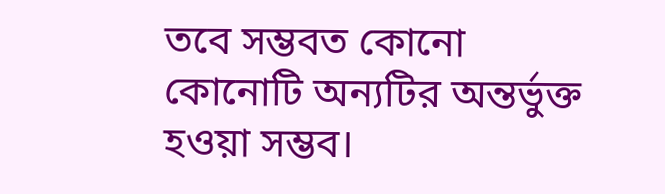তবে সম্ভবত কোনো কোনোটি অন্যটির অন্তর্ভুক্ত হওয়া সম্ভব।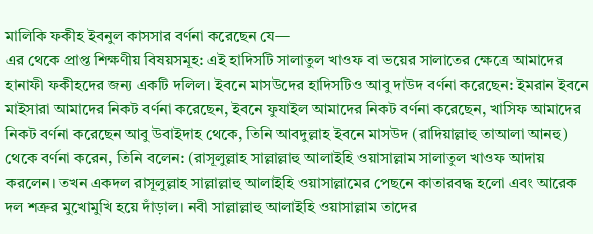মালিকি ফকীহ ইবনুল কাসসার বর্ণনা করেছেন যে—
এর থেকে প্রাপ্ত শিক্ষণীয় বিষয়সমূহ: এই হাদিসটি সালাতুল খাওফ বা ভয়ের সালাতের ক্ষেত্রে আমাদের হানাফী ফকীহদের জন্য একটি দলিল। ইবনে মাসউদের হাদিসটিও আবু দাউদ বর্ণনা করেছেন: ইমরান ইবনে মাইসারা আমাদের নিকট বর্ণনা করেছেন, ইবনে ফুযাইল আমাদের নিকট বর্ণনা করেছেন, খাসিফ আমাদের নিকট বর্ণনা করেছেন আবু উবাইদাহ থেকে, তিনি আবদুল্লাহ ইবনে মাসউদ (রাদিয়াল্লাহু তাআলা আনহু) থেকে বর্ণনা করেন, তিনি বলেন: (রাসূলুল্লাহ সাল্লাল্লাহু আলাইহি ওয়াসাল্লাম সালাতুল খাওফ আদায় করলেন। তখন একদল রাসূলুল্লাহ সাল্লাল্লাহু আলাইহি ওয়াসাল্লামের পেছনে কাতারবদ্ধ হলো এবং আরেক দল শত্রুর মুখোমুখি হয়ে দাঁড়াল। নবী সাল্লাল্লাহু আলাইহি ওয়াসাল্লাম তাদের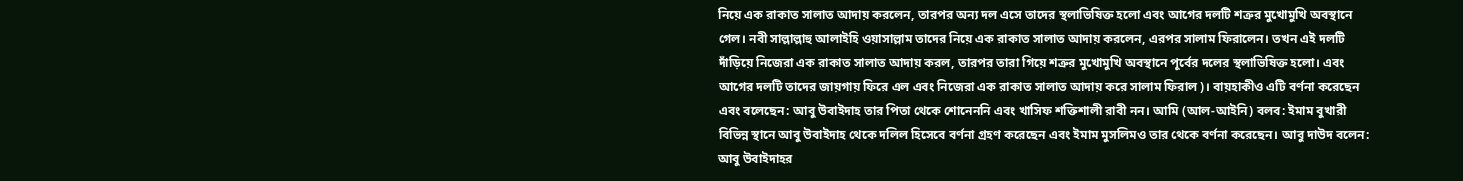নিয়ে এক রাকাত সালাত আদায় করলেন, তারপর অন্য দল এসে তাদের স্থলাভিষিক্ত হলো এবং আগের দলটি শত্রুর মুখোমুখি অবস্থানে গেল। নবী সাল্লাল্লাহু আলাইহি ওয়াসাল্লাম তাদের নিয়ে এক রাকাত সালাত আদায় করলেন, এরপর সালাম ফিরালেন। তখন এই দলটি দাঁড়িয়ে নিজেরা এক রাকাত সালাত আদায় করল, তারপর তারা গিয়ে শত্রুর মুখোমুখি অবস্থানে পূর্বের দলের স্থলাভিষিক্ত হলো। এবং আগের দলটি তাদের জায়গায় ফিরে এল এবং নিজেরা এক রাকাত সালাত আদায় করে সালাম ফিরাল)। বায়হাকীও এটি বর্ণনা করেছেন এবং বলেছেন: আবু উবাইদাহ তার পিতা থেকে শোনেননি এবং খাসিফ শক্তিশালী রাবী নন। আমি (আল-আইনি) বলব: ইমাম বুখারী বিভিন্ন স্থানে আবু উবাইদাহ থেকে দলিল হিসেবে বর্ণনা গ্রহণ করেছেন এবং ইমাম মুসলিমও তার থেকে বর্ণনা করেছেন। আবু দাউদ বলেন: আবু উবাইদাহর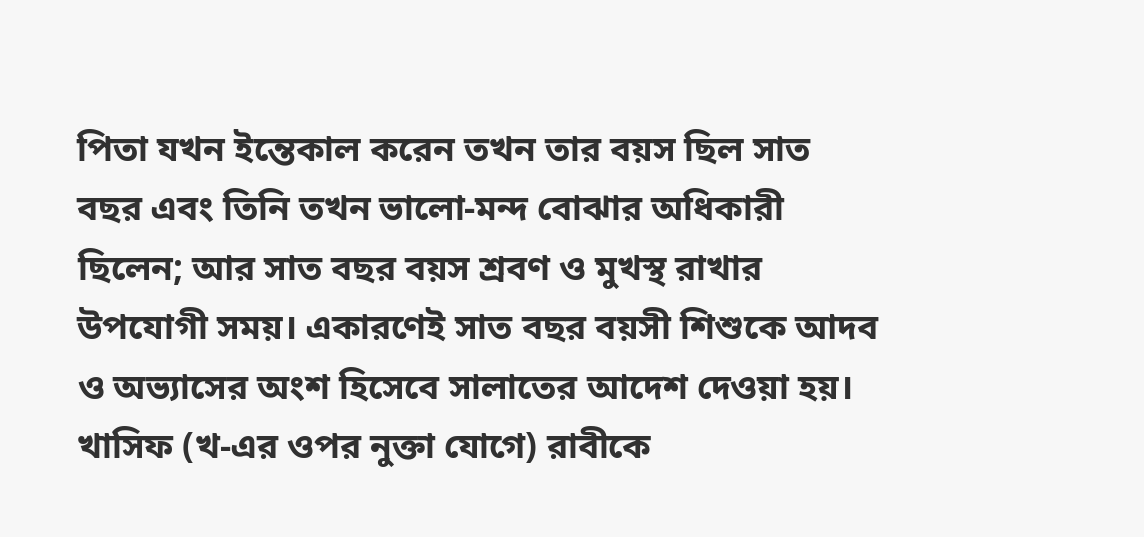পিতা যখন ইন্তেকাল করেন তখন তার বয়স ছিল সাত বছর এবং তিনি তখন ভালো-মন্দ বোঝার অধিকারী ছিলেন; আর সাত বছর বয়স শ্রবণ ও মুখস্থ রাখার উপযোগী সময়। একারণেই সাত বছর বয়সী শিশুকে আদব ও অভ্যাসের অংশ হিসেবে সালাতের আদেশ দেওয়া হয়। খাসিফ (খ-এর ওপর নুক্তা যোগে) রাবীকে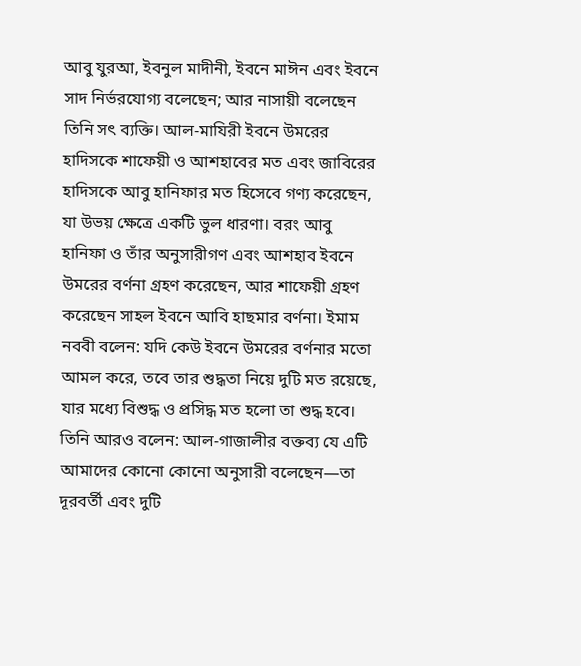আবু যুরআ, ইবনুল মাদীনী, ইবনে মাঈন এবং ইবনে সাদ নির্ভরযোগ্য বলেছেন; আর নাসায়ী বলেছেন তিনি সৎ ব্যক্তি। আল-মাযিরী ইবনে উমরের হাদিসকে শাফেয়ী ও আশহাবের মত এবং জাবিরের হাদিসকে আবু হানিফার মত হিসেবে গণ্য করেছেন, যা উভয় ক্ষেত্রে একটি ভুল ধারণা। বরং আবু হানিফা ও তাঁর অনুসারীগণ এবং আশহাব ইবনে উমরের বর্ণনা গ্রহণ করেছেন, আর শাফেয়ী গ্রহণ করেছেন সাহল ইবনে আবি হাছমার বর্ণনা। ইমাম নববী বলেন: যদি কেউ ইবনে উমরের বর্ণনার মতো আমল করে, তবে তার শুদ্ধতা নিয়ে দুটি মত রয়েছে, যার মধ্যে বিশুদ্ধ ও প্রসিদ্ধ মত হলো তা শুদ্ধ হবে। তিনি আরও বলেন: আল-গাজালীর বক্তব্য যে এটি আমাদের কোনো কোনো অনুসারী বলেছেন—তা দূরবর্তী এবং দুটি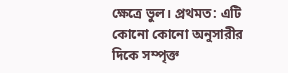ক্ষেত্রে ভুল। প্রথমত: এটি কোনো কোনো অনুসারীর দিকে সম্পৃক্ত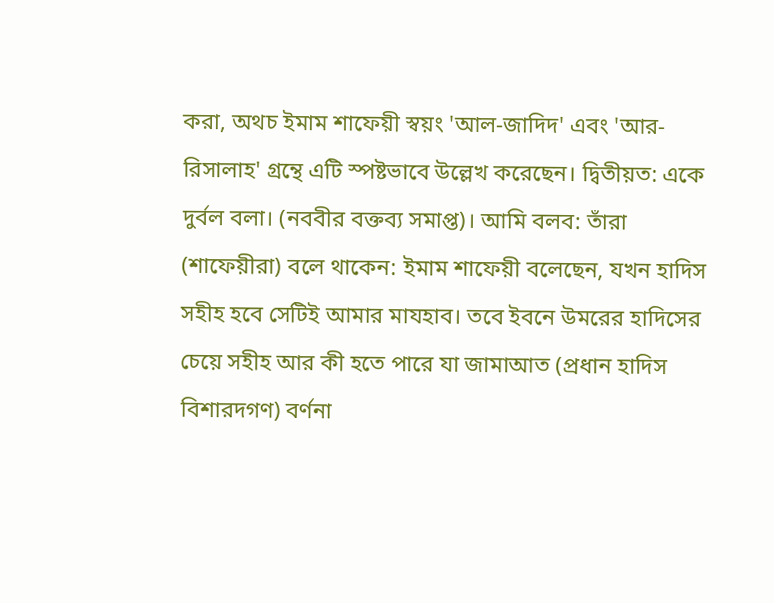করা, অথচ ইমাম শাফেয়ী স্বয়ং 'আল-জাদিদ' এবং 'আর-রিসালাহ' গ্রন্থে এটি স্পষ্টভাবে উল্লেখ করেছেন। দ্বিতীয়ত: একে দুর্বল বলা। (নববীর বক্তব্য সমাপ্ত)। আমি বলব: তাঁরা (শাফেয়ীরা) বলে থাকেন: ইমাম শাফেয়ী বলেছেন, যখন হাদিস সহীহ হবে সেটিই আমার মাযহাব। তবে ইবনে উমরের হাদিসের চেয়ে সহীহ আর কী হতে পারে যা জামাআত (প্রধান হাদিস বিশারদগণ) বর্ণনা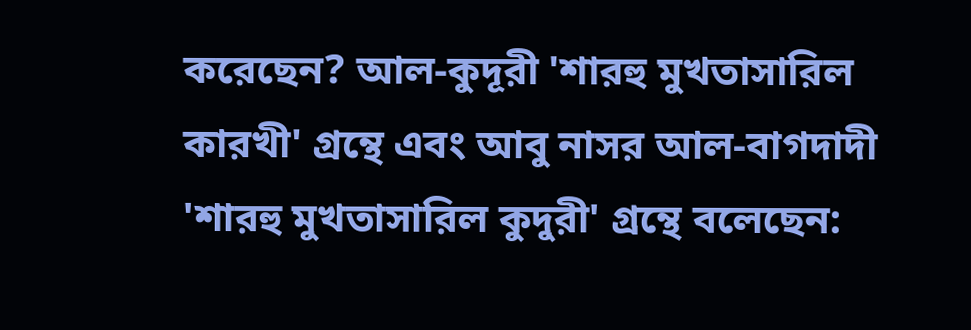করেছেন? আল-কুদূরী 'শারহু মুখতাসারিল কারখী' গ্রন্থে এবং আবু নাসর আল-বাগদাদী 'শারহু মুখতাসারিল কুদুরী' গ্রন্থে বলেছেন: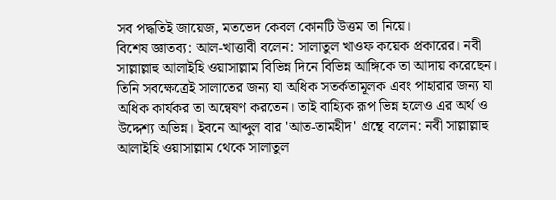সব পদ্ধতিই জায়েজ, মতভেদ কেবল কোনটি উত্তম তা নিয়ে।
বিশেষ জ্ঞাতব্য: আল-খাত্তাবী বলেন: সালাতুল খাওফ কয়েক প্রকারের। নবী সাল্লাল্লাহু আলাইহি ওয়াসাল্লাম বিভিন্ন দিনে বিভিন্ন আঙ্গিকে তা আদায় করেছেন। তিনি সবক্ষেত্রেই সালাতের জন্য যা অধিক সতর্কতামূলক এবং পাহারার জন্য যা অধিক কার্যকর তা অন্বেষণ করতেন। তাই বাহ্যিক রূপ ভিন্ন হলেও এর অর্থ ও উদ্দেশ্য অভিন্ন। ইবনে আব্দুল বার 'আত-তামহীদ' গ্রন্থে বলেন: নবী সাল্লাল্লাহু আলাইহি ওয়াসাল্লাম থেকে সালাতুল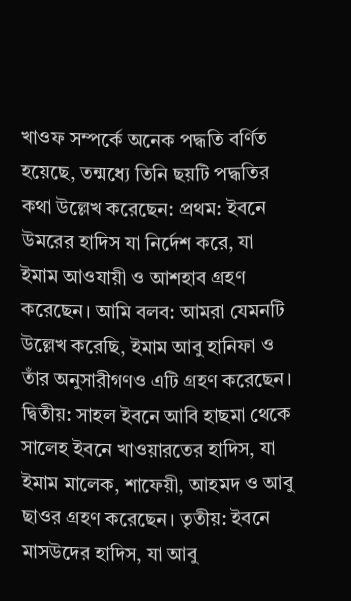খাওফ সম্পর্কে অনেক পদ্ধতি বর্ণিত হয়েছে, তন্মধ্যে তিনি ছয়টি পদ্ধতির কথা উল্লেখ করেছেন: প্রথম: ইবনে উমরের হাদিস যা নির্দেশ করে, যা ইমাম আওযায়ী ও আশহাব গ্রহণ করেছেন। আমি বলব: আমরা যেমনটি উল্লেখ করেছি, ইমাম আবু হানিফা ও তাঁর অনুসারীগণও এটি গ্রহণ করেছেন। দ্বিতীয়: সাহল ইবনে আবি হাছমা থেকে সালেহ ইবনে খাওয়ারতের হাদিস, যা ইমাম মালেক, শাফেয়ী, আহমদ ও আবু ছাওর গ্রহণ করেছেন। তৃতীয়: ইবনে মাসউদের হাদিস, যা আবু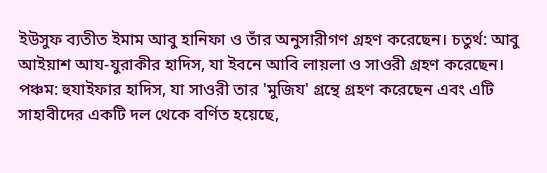ইউসুফ ব্যতীত ইমাম আবু হানিফা ও তাঁর অনুসারীগণ গ্রহণ করেছেন। চতুর্থ: আবু আইয়াশ আয-যুরাকীর হাদিস, যা ইবনে আবি লায়লা ও সাওরী গ্রহণ করেছেন। পঞ্চম: হুযাইফার হাদিস, যা সাওরী তার 'মুজিয' গ্রন্থে গ্রহণ করেছেন এবং এটি সাহাবীদের একটি দল থেকে বর্ণিত হয়েছে,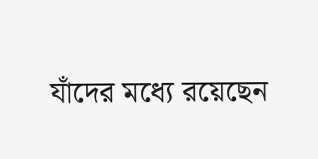যাঁদের মধ্যে রয়েছেন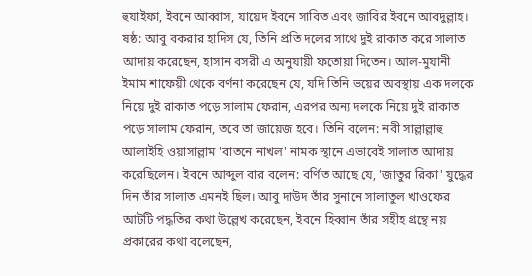হুযাইফা, ইবনে আব্বাস, যায়েদ ইবনে সাবিত এবং জাবির ইবনে আবদুল্লাহ। ষষ্ঠ: আবু বকরার হাদিস যে, তিনি প্রতি দলের সাথে দুই রাকাত করে সালাত আদায় করেছেন, হাসান বসরী এ অনুযায়ী ফতোয়া দিতেন। আল-মুযানী ইমাম শাফেয়ী থেকে বর্ণনা করেছেন যে, যদি তিনি ভয়ের অবস্থায় এক দলকে নিয়ে দুই রাকাত পড়ে সালাম ফেরান, এরপর অন্য দলকে নিয়ে দুই রাকাত পড়ে সালাম ফেরান, তবে তা জায়েজ হবে। তিনি বলেন: নবী সাল্লাল্লাহু আলাইহি ওয়াসাল্লাম 'বাতনে নাখল' নামক স্থানে এভাবেই সালাত আদায় করেছিলেন। ইবনে আব্দুল বার বলেন: বর্ণিত আছে যে, 'জাতুর রিকা' যুদ্ধের দিন তাঁর সালাত এমনই ছিল। আবু দাউদ তাঁর সুনানে সালাতুল খাওফের আটটি পদ্ধতির কথা উল্লেখ করেছেন, ইবনে হিব্বান তাঁর সহীহ গ্রন্থে নয় প্রকারের কথা বলেছেন,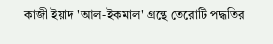কাজী ইয়াদ 'আল-ইকমাল' গ্রন্থে তেরোটি পদ্ধতির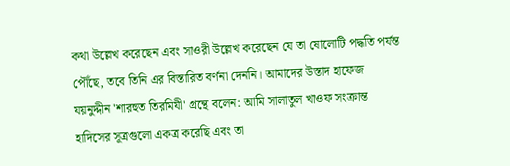কথা উল্লেখ করেছেন এবং সাওরী উল্লেখ করেছেন যে তা ষোলোটি পদ্ধতি পর্যন্ত পৌঁছে, তবে তিনি এর বিস্তারিত বর্ণনা দেননি। আমাদের উস্তাদ হাফেজ যয়নুদ্দীন 'শারহুত তিরমিযী' গ্রন্থে বলেন: আমি সালাতুল খাওফ সংক্রান্ত হাদিসের সূত্রগুলো একত্র করেছি এবং তা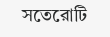সতেরোটি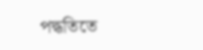পদ্ধতিতে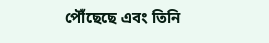পৌঁছেছে এবং তিনি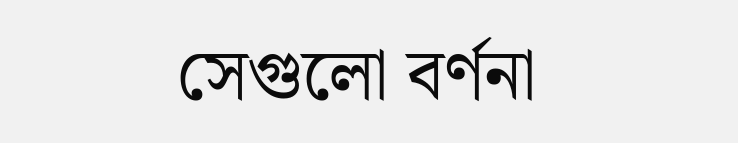সেগুলো বর্ণনা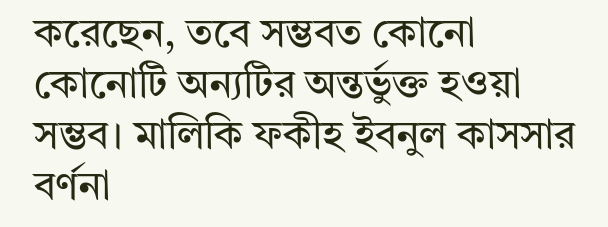করেছেন, তবে সম্ভবত কোনো কোনোটি অন্যটির অন্তর্ভুক্ত হওয়া সম্ভব। মালিকি ফকীহ ইবনুল কাসসার বর্ণনা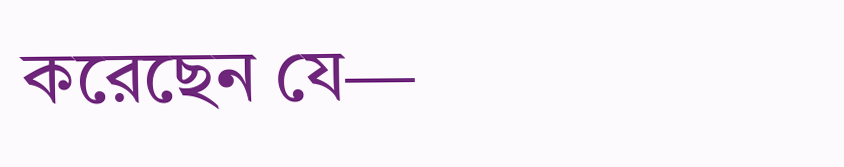করেছেন যে—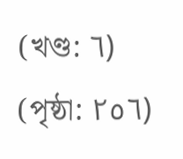(খণ্ড: ٦) (পৃষ্ঠা: ٢٥٦)